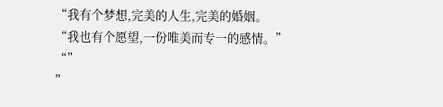“我有个梦想,完美的人生,完美的婚姻。
“我也有个愿望,一份唯美而专一的感情。”
“”
”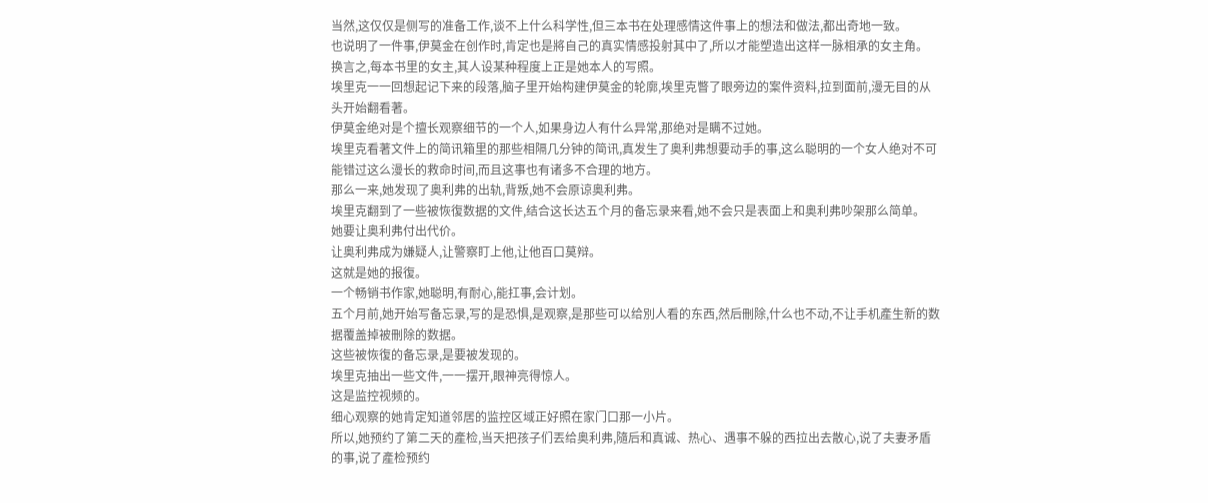当然,这仅仅是侧写的准备工作,谈不上什么科学性,但三本书在处理感情这件事上的想法和做法,都出奇地一致。
也说明了一件事,伊莫金在创作时,肯定也是將自己的真实情感投射其中了,所以才能塑造出这样一脉相承的女主角。
换言之,每本书里的女主,其人设某种程度上正是她本人的写照。
埃里克一一回想起记下来的段落,脑子里开始构建伊莫金的轮廓,埃里克瞥了眼旁边的案件资料,拉到面前,漫无目的从头开始翻看著。
伊莫金绝对是个擅长观察细节的一个人,如果身边人有什么异常,那绝对是瞒不过她。
埃里克看著文件上的简讯箱里的那些相隔几分钟的简讯,真发生了奥利弗想要动手的事,这么聪明的一个女人绝对不可能错过这么漫长的救命时间,而且这事也有诸多不合理的地方。
那么一来,她发现了奥利弗的出轨,背叛,她不会原谅奥利弗。
埃里克翻到了一些被恢復数据的文件,结合这长达五个月的备忘录来看,她不会只是表面上和奥利弗吵架那么简单。
她要让奥利弗付出代价。
让奥利弗成为嫌疑人,让警察盯上他,让他百口莫辩。
这就是她的报復。
一个畅销书作家,她聪明,有耐心,能扛事,会计划。
五个月前,她开始写备忘录,写的是恐惧,是观察,是那些可以给別人看的东西,然后刪除,什么也不动,不让手机產生新的数据覆盖掉被刪除的数据。
这些被恢復的备忘录,是要被发现的。
埃里克抽出一些文件,一一摆开,眼神亮得惊人。
这是监控视频的。
细心观察的她肯定知道邻居的监控区域正好照在家门口那一小片。
所以,她预约了第二天的產检,当天把孩子们丟给奥利弗,隨后和真诚、热心、遇事不躲的西拉出去散心,说了夫妻矛盾的事,说了產检预约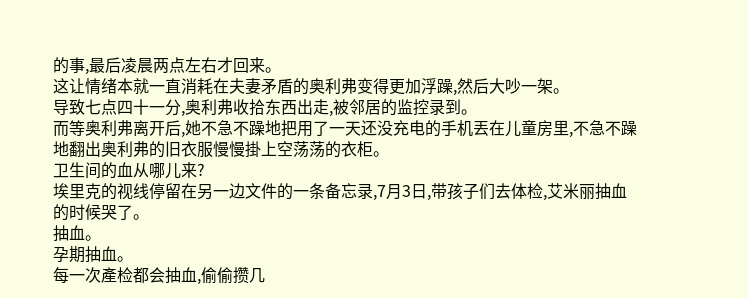的事,最后凌晨两点左右才回来。
这让情绪本就一直消耗在夫妻矛盾的奥利弗变得更加浮躁,然后大吵一架。
导致七点四十一分,奥利弗收拾东西出走,被邻居的监控录到。
而等奥利弗离开后,她不急不躁地把用了一天还没充电的手机丟在儿童房里,不急不躁地翻出奥利弗的旧衣服慢慢掛上空荡荡的衣柜。
卫生间的血从哪儿来?
埃里克的视线停留在另一边文件的一条备忘录,7月3日,带孩子们去体检,艾米丽抽血的时候哭了。
抽血。
孕期抽血。
每一次產检都会抽血,偷偷攒几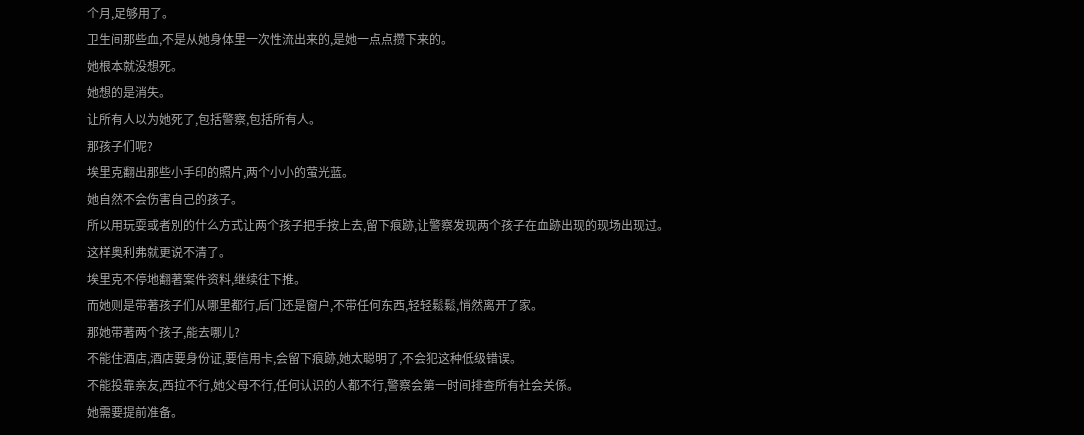个月,足够用了。
卫生间那些血,不是从她身体里一次性流出来的,是她一点点攒下来的。
她根本就没想死。
她想的是消失。
让所有人以为她死了,包括警察,包括所有人。
那孩子们呢?
埃里克翻出那些小手印的照片,两个小小的萤光蓝。
她自然不会伤害自己的孩子。
所以用玩耍或者別的什么方式让两个孩子把手按上去,留下痕跡,让警察发现两个孩子在血跡出现的现场出现过。
这样奥利弗就更说不清了。
埃里克不停地翻著案件资料,继续往下推。
而她则是带著孩子们从哪里都行,后门还是窗户,不带任何东西,轻轻鬆鬆,悄然离开了家。
那她带著两个孩子,能去哪儿?
不能住酒店,酒店要身份证,要信用卡,会留下痕跡,她太聪明了,不会犯这种低级错误。
不能投靠亲友,西拉不行,她父母不行,任何认识的人都不行,警察会第一时间排查所有社会关係。
她需要提前准备。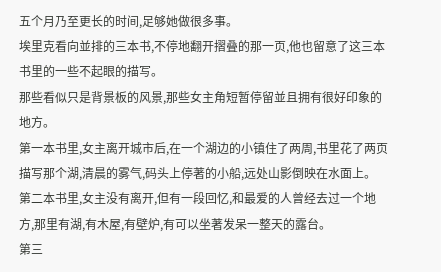五个月乃至更长的时间,足够她做很多事。
埃里克看向並排的三本书,不停地翻开摺叠的那一页,他也留意了这三本书里的一些不起眼的描写。
那些看似只是背景板的风景,那些女主角短暂停留並且拥有很好印象的地方。
第一本书里,女主离开城市后,在一个湖边的小镇住了两周,书里花了两页描写那个湖,清晨的雾气,码头上停著的小船,远处山影倒映在水面上。
第二本书里,女主没有离开,但有一段回忆,和最爱的人曾经去过一个地方,那里有湖,有木屋,有壁炉,有可以坐著发呆一整天的露台。
第三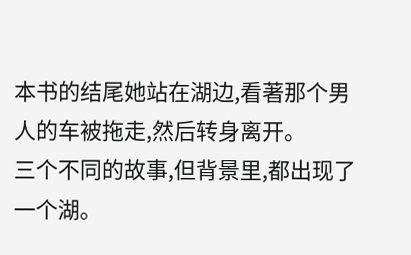本书的结尾她站在湖边,看著那个男人的车被拖走,然后转身离开。
三个不同的故事,但背景里,都出现了一个湖。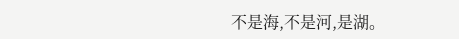不是海,不是河,是湖。